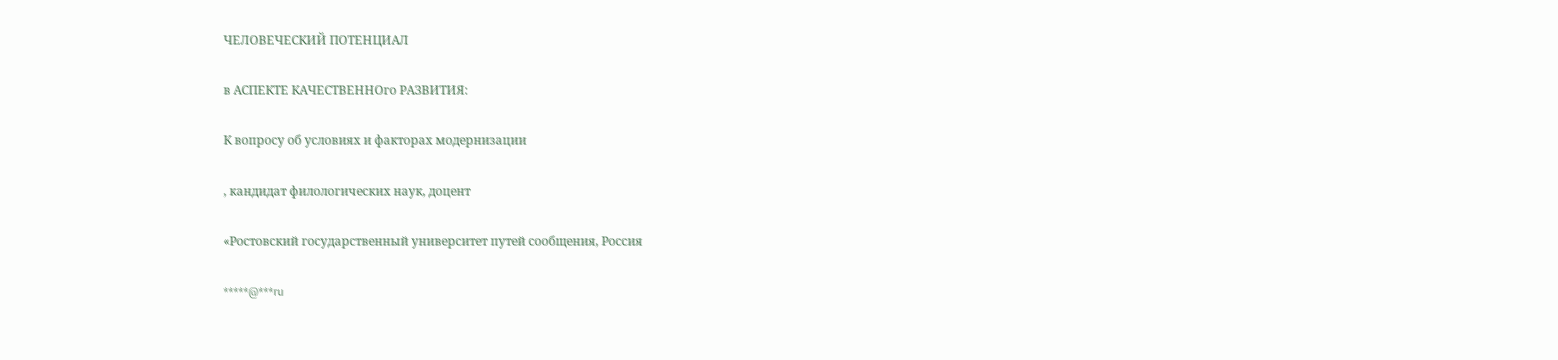ЧЕЛОВЕЧЕСКИЙ ПОТЕНЦИАЛ

в АСПЕКТЕ КАЧЕСТВЕННОго РАЗВИТИЯ:

К вопросу об условиях и факторах модернизации

, кандидат филологических наук, доцент

«Ростовский государственный университет путей сообщения, Россия

*****@***ru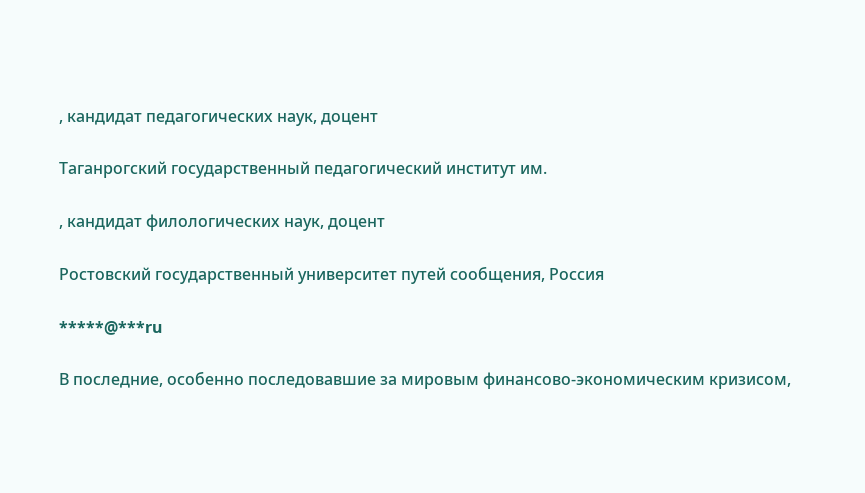, кандидат педагогических наук, доцент

Таганрогский государственный педагогический институт им.

, кандидат филологических наук, доцент

Ростовский государственный университет путей сообщения, Россия

*****@***ru

В последние, особенно последовавшие за мировым финансово-экономическим кризисом,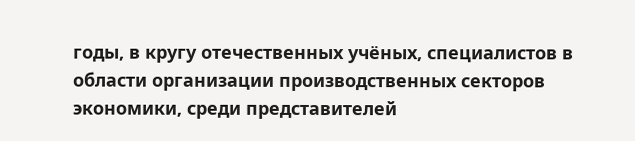годы, в кругу отечественных учёных, специалистов в области организации производственных секторов экономики, среди представителей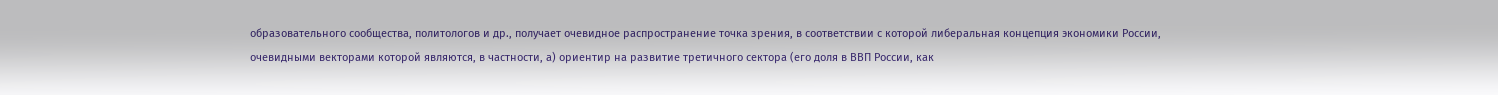образовательного сообщества, политологов и др., получает очевидное распространение точка зрения, в соответствии с которой либеральная концепция экономики России, очевидными векторами которой являются, в частности, а) ориентир на развитие третичного сектора (его доля в ВВП России, как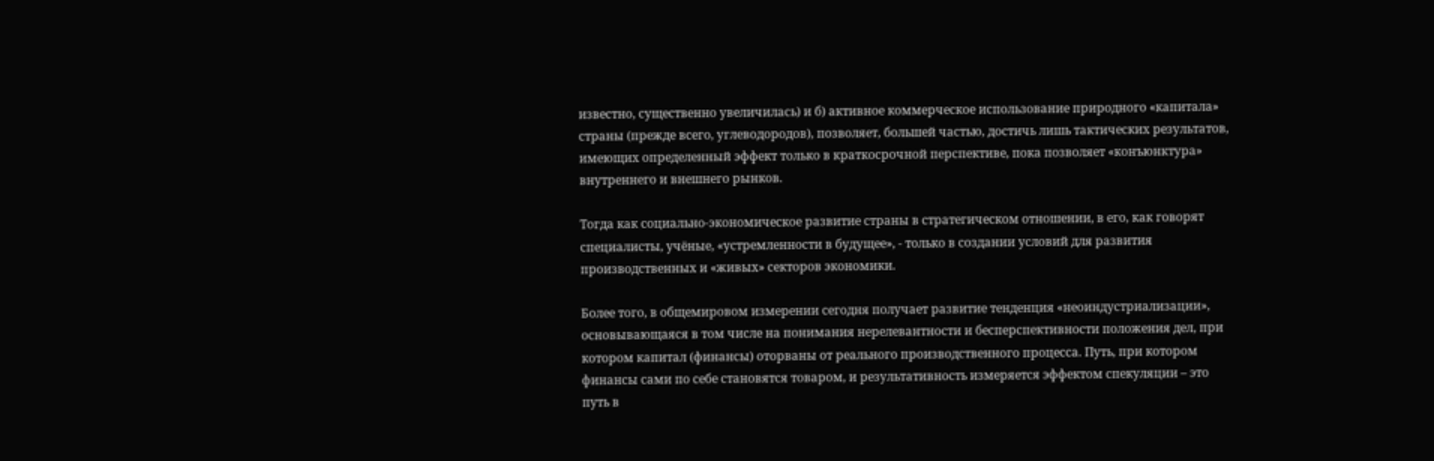известно, существенно увеличилась) и б) активное коммерческое использование природного «капитала» страны (прежде всего, углеводородов), позволяет, большей частью, достичь лишь тактических результатов, имеющих определенный эффект только в краткосрочной перспективе, пока позволяет «конъюнктура» внутреннего и внешнего рынков.

Тогда как социально-экономическое развитие страны в стратегическом отношении, в его, как говорят специалисты, учёные, «устремленности в будущее», - только в создании условий для развития производственных и «живых» секторов экономики.

Более того, в общемировом измерении сегодня получает развитие тенденция «неоиндустриализации», основывающаяся в том числе на понимания нерелевантности и бесперспективности положения дел, при котором капитал (финансы) оторваны от реального производственного процесса. Путь, при котором финансы сами по себе становятся товаром, и результативность измеряется эффектом спекуляции – это путь в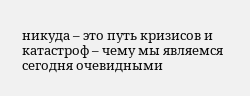никуда – это путь кризисов и катастроф – чему мы являемся сегодня очевидными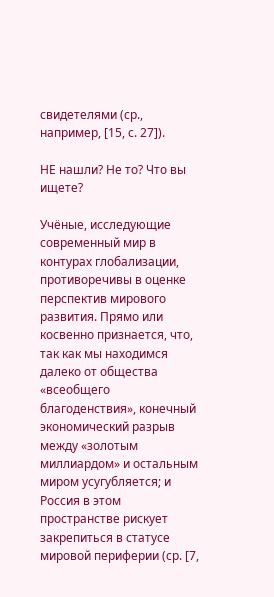свидетелями (ср., например, [15, с. 27]).

НЕ нашли? Не то? Что вы ищете?

Учёные, исследующие современный мир в контурах глобализации, противоречивы в оценке перспектив мирового развития. Прямо или косвенно признается, что, так как мы находимся далеко от общества «всеобщего благоденствия», конечный экономический разрыв между «золотым миллиардом» и остальным миром усугубляется; и Россия в этом пространстве рискует закрепиться в статусе мировой периферии (ср. [7,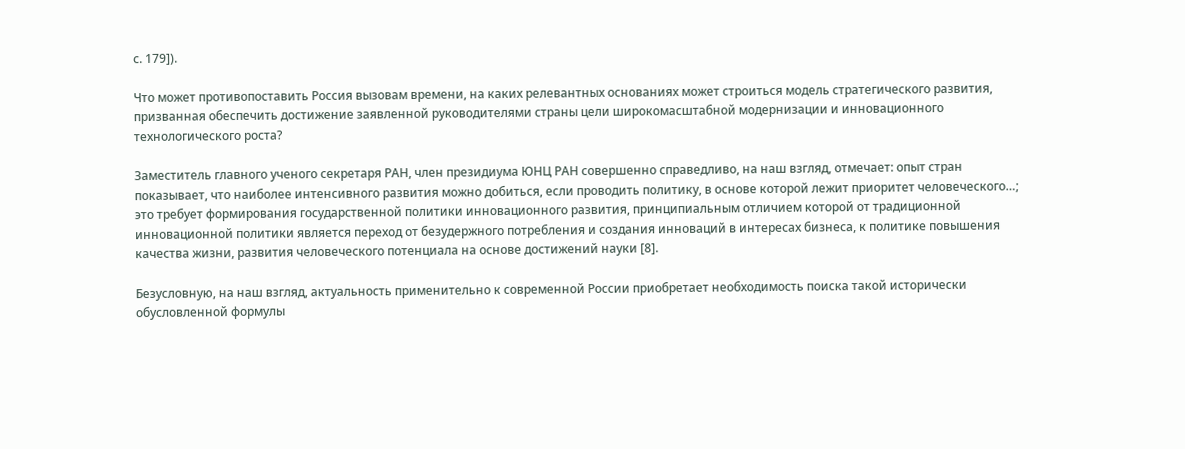с. 179]).

Что может противопоставить Россия вызовам времени, на каких релевантных основаниях может строиться модель стратегического развития, призванная обеспечить достижение заявленной руководителями страны цели широкомасштабной модернизации и инновационного технологического роста?

Заместитель главного ученого секретаря РАН, член президиума ЮНЦ РАН совершенно справедливо, на наш взгляд, отмечает: опыт стран показывает, что наиболее интенсивного развития можно добиться, если проводить политику, в основе которой лежит приоритет человеческого…; это требует формирования государственной политики инновационного развития, принципиальным отличием которой от традиционной инновационной политики является переход от безудержного потребления и создания инноваций в интересах бизнеса, к политике повышения качества жизни, развития человеческого потенциала на основе достижений науки [8].

Безусловную, на наш взгляд, актуальность применительно к современной России приобретает необходимость поиска такой исторически обусловленной формулы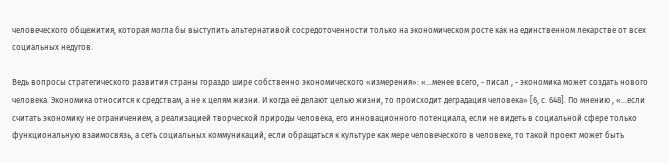человеческого общежития, которая могла бы выступить альтернативой сосредоточенности только на экономическом росте как на единственном лекарстве от всех социальных недугов.

Ведь вопросы стратегического развития страны гораздо шире собственно экономического «измерения»: «…менее всего, - писал , - экономика может создать нового человека. Экономика относится к средствам, а не к целям жизни. И когда её делают целью жизни, то происходит деградация человека» [6, с. 648]. По мнению , «…если считать экономику не ограничением, а реализацией творческой природы человека, его инновационного потенциала, если не видеть в социальной сфере только функциональную взаимосвязь, а сеть социальных коммуникаций, если обращаться к культуре как мере человеческого в человеке, то такой проект может быть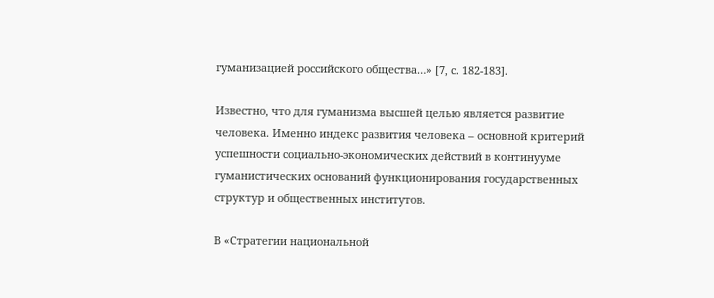гуманизацией российского общества…» [7, с. 182-183].

Известно, что для гуманизма высшей целью является развитие человека. Именно индекс развития человека – основной критерий успешности социально-экономических действий в континууме гуманистических оснований функционирования государственных структур и общественных институтов.

В «Стратегии национальной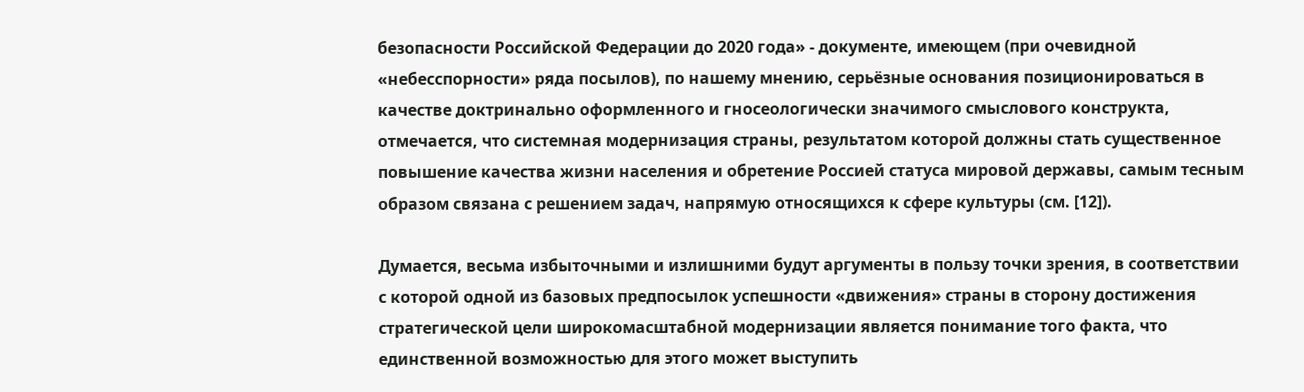безопасности Российской Федерации до 2020 года» - документе, имеющем (при очевидной «небесспорности» ряда посылов), по нашему мнению, серьёзные основания позиционироваться в качестве доктринально оформленного и гносеологически значимого смыслового конструкта, отмечается, что системная модернизация страны, результатом которой должны стать существенное повышение качества жизни населения и обретение Россией статуса мировой державы, самым тесным образом связана с решением задач, напрямую относящихся к сфере культуры (см. [12]).

Думается, весьма избыточными и излишними будут аргументы в пользу точки зрения, в соответствии с которой одной из базовых предпосылок успешности «движения» страны в сторону достижения стратегической цели широкомасштабной модернизации является понимание того факта, что единственной возможностью для этого может выступить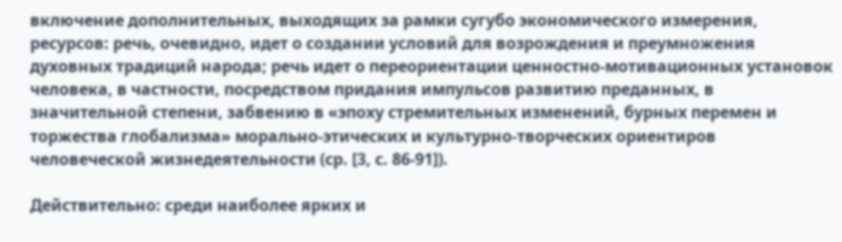включение дополнительных, выходящих за рамки сугубо экономического измерения, ресурсов: речь, очевидно, идет о создании условий для возрождения и преумножения духовных традиций народа; речь идет о переориентации ценностно-мотивационных установок человека, в частности, посредством придания импульсов развитию преданных, в значительной степени, забвению в «эпоху стремительных изменений, бурных перемен и торжества глобализма» морально-этических и культурно-творческих ориентиров человеческой жизнедеятельности (ср. [3, с. 86-91]).

Действительно: среди наиболее ярких и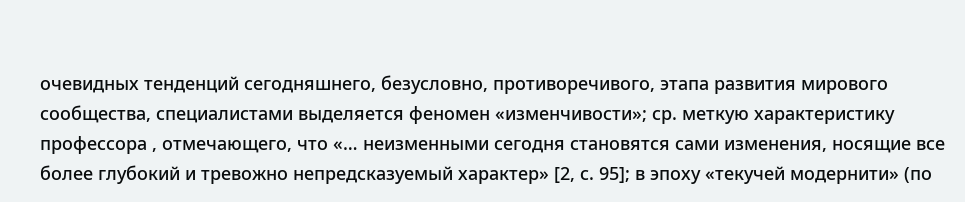очевидных тенденций сегодняшнего, безусловно, противоречивого, этапа развития мирового сообщества, специалистами выделяется феномен «изменчивости»; ср. меткую характеристику профессора , отмечающего, что «… неизменными сегодня становятся сами изменения, носящие все более глубокий и тревожно непредсказуемый характер» [2, с. 95]; в эпоху «текучей модернити» (по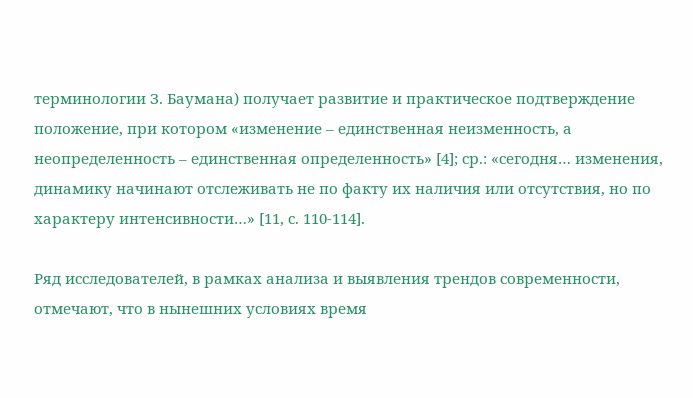терминологии З. Баумана) получает развитие и практическое подтверждение положение, при котором «изменение – единственная неизменность, а неопределенность – единственная определенность» [4]; ср.: «сегодня… изменения, динамику начинают отслеживать не по факту их наличия или отсутствия, но по характеру интенсивности…» [11, с. 110-114].

Ряд исследователей, в рамках анализа и выявления трендов современности, отмечают, что в нынешних условиях время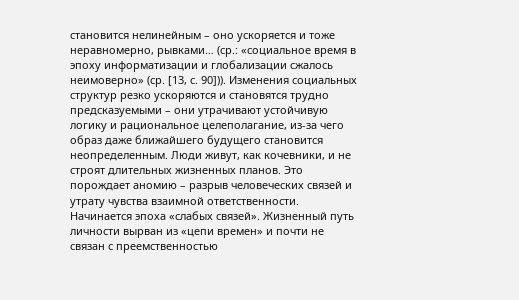становится нелинейным – оно ускоряется и тоже неравномерно, рывками… (ср.: «социальное время в эпоху информатизации и глобализации сжалось неимоверно» (ср. [13, с. 90])). Изменения социальных структур резко ускоряются и становятся трудно предсказуемыми – они утрачивают устойчивую логику и рациональное целеполагание, из-за чего образ даже ближайшего будущего становится неопределенным. Люди живут, как кочевники, и не строят длительных жизненных планов. Это порождает аномию – разрыв человеческих связей и утрату чувства взаимной ответственности. Начинается эпоха «слабых связей». Жизненный путь личности вырван из «цепи времен» и почти не связан с преемственностью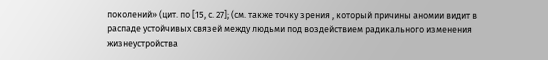поколений» (цит. по [15, с. 27]; (см. также точку зрения , который причины аномии видит в распаде устойчивых связей между людьми под воздействием радикального изменения жизнеустройства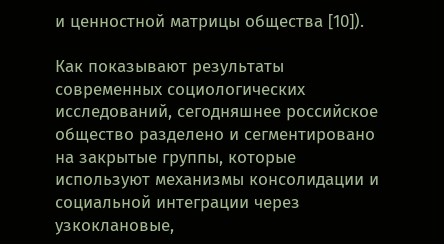и ценностной матрицы общества [10]).

Как показывают результаты современных социологических исследований, сегодняшнее российское общество разделено и сегментировано на закрытые группы, которые используют механизмы консолидации и социальной интеграции через узкоклановые,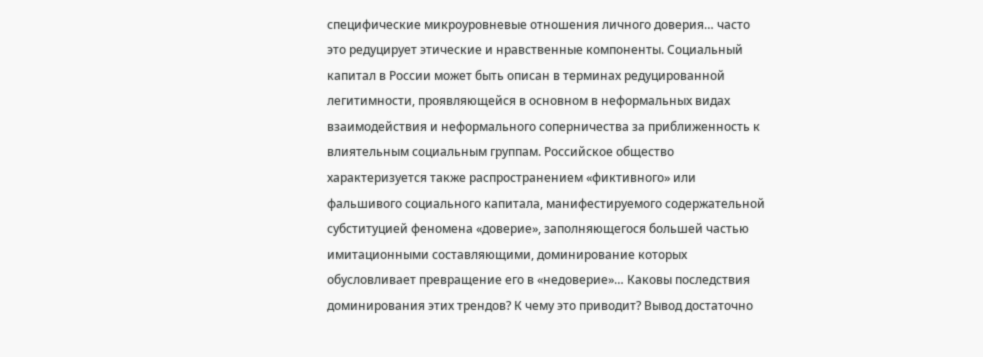специфические микроуровневые отношения личного доверия… часто это редуцирует этические и нравственные компоненты. Социальный капитал в России может быть описан в терминах редуцированной легитимности, проявляющейся в основном в неформальных видах взаимодействия и неформального соперничества за приближенность к влиятельным социальным группам. Российское общество характеризуется также распространением «фиктивного» или фальшивого социального капитала, манифестируемого содержательной субституцией феномена «доверие», заполняющегося большей частью имитационными составляющими, доминирование которых обусловливает превращение его в «недоверие»… Каковы последствия доминирования этих трендов? К чему это приводит? Вывод достаточно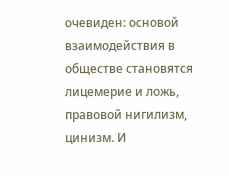очевиден: основой взаимодействия в обществе становятся лицемерие и ложь, правовой нигилизм, цинизм. И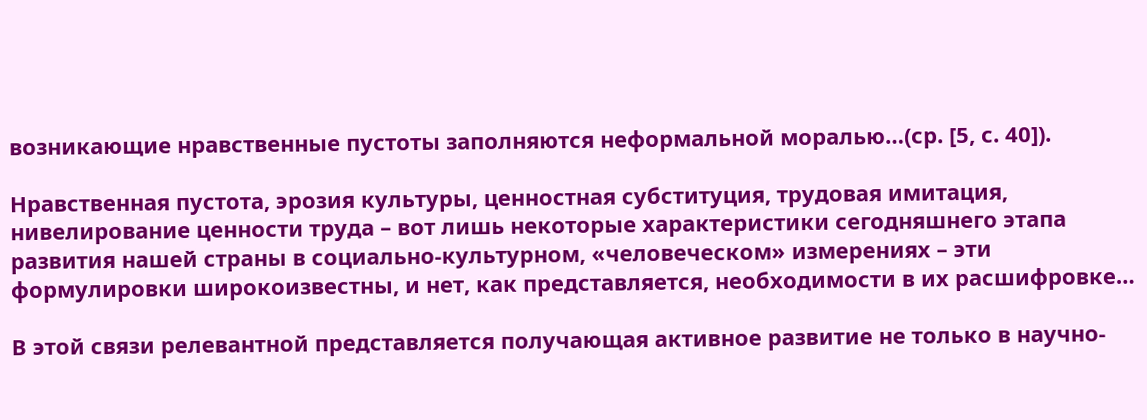возникающие нравственные пустоты заполняются неформальной моралью…(ср. [5, с. 40]).

Нравственная пустота, эрозия культуры, ценностная субституция, трудовая имитация, нивелирование ценности труда – вот лишь некоторые характеристики сегодняшнего этапа развития нашей страны в социально-культурном, «человеческом» измерениях – эти формулировки широкоизвестны, и нет, как представляется, необходимости в их расшифровке…

В этой связи релевантной представляется получающая активное развитие не только в научно-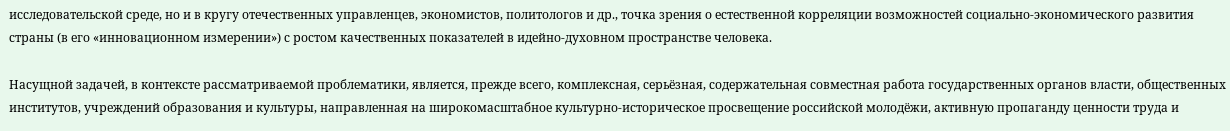исследовательской среде, но и в кругу отечественных управленцев, экономистов, политологов и др., точка зрения о естественной корреляции возможностей социально-экономического развития страны (в его «инновационном измерении») с ростом качественных показателей в идейно-духовном пространстве человека.

Насущной задачей, в контексте рассматриваемой проблематики, является, прежде всего, комплексная, серьёзная, содержательная совместная работа государственных органов власти, общественных институтов, учреждений образования и культуры, направленная на широкомасштабное культурно-историческое просвещение российской молодёжи, активную пропаганду ценности труда и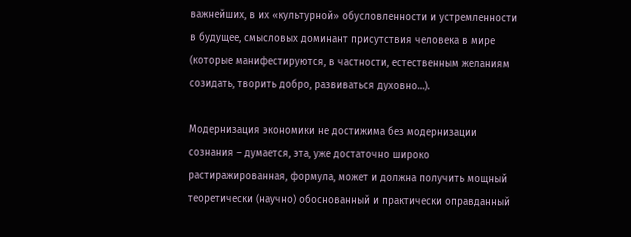важнейших, в их «культурной» обусловленности и устремленности в будущее, смысловых доминант присутствия человека в мире (которые манифестируются, в частности, естественным желаниям созидать, творить добро, развиваться духовно…).

Модернизация экономики не достижима без модернизации сознания – думается, эта, уже достаточно широко растиражированная, формула, может и должна получить мощный теоретически (научно) обоснованный и практически оправданный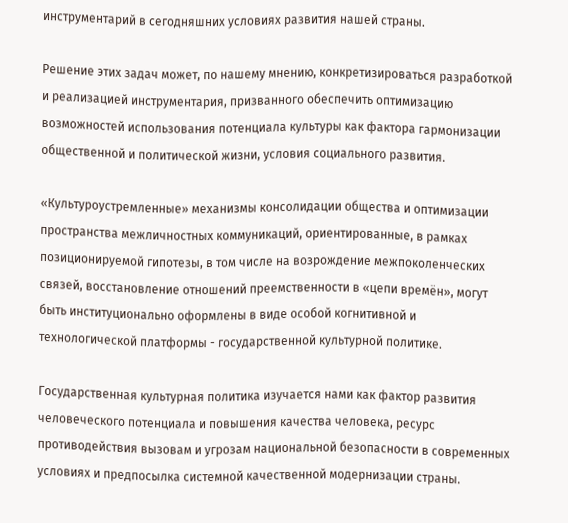инструментарий в сегодняшних условиях развития нашей страны.

Решение этих задач может, по нашему мнению, конкретизироваться разработкой и реализацией инструментария, призванного обеспечить оптимизацию возможностей использования потенциала культуры как фактора гармонизации общественной и политической жизни, условия социального развития.

«Культуроустремленные» механизмы консолидации общества и оптимизации пространства межличностных коммуникаций, ориентированные, в рамках позиционируемой гипотезы, в том числе на возрождение межпоколенческих связей, восстановление отношений преемственности в «цепи времён», могут быть институционально оформлены в виде особой когнитивной и технологической платформы - государственной культурной политике.

Государственная культурная политика изучается нами как фактор развития человеческого потенциала и повышения качества человека, ресурс противодействия вызовам и угрозам национальной безопасности в современных условиях и предпосылка системной качественной модернизации страны.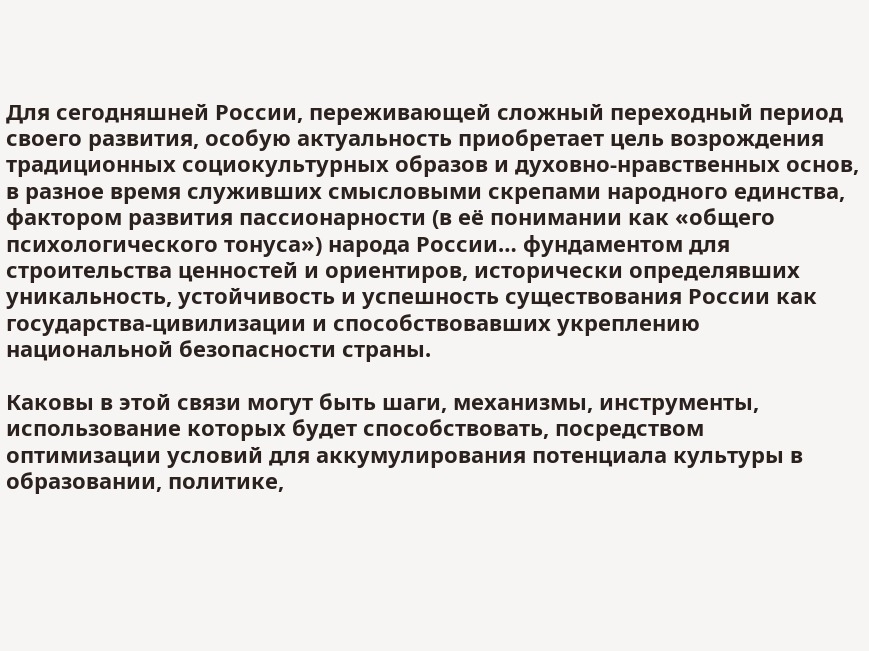Для сегодняшней России, переживающей сложный переходный период своего развития, особую актуальность приобретает цель возрождения традиционных социокультурных образов и духовно-нравственных основ, в разное время служивших смысловыми скрепами народного единства, фактором развития пассионарности (в её понимании как «общего психологического тонуса») народа России… фундаментом для строительства ценностей и ориентиров, исторически определявших уникальность, устойчивость и успешность существования России как государства-цивилизации и способствовавших укреплению национальной безопасности страны.

Каковы в этой связи могут быть шаги, механизмы, инструменты, использование которых будет способствовать, посредством оптимизации условий для аккумулирования потенциала культуры в образовании, политике,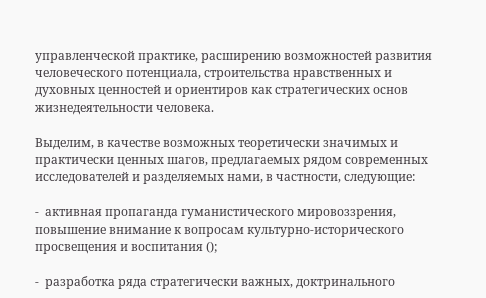управленческой практике, расширению возможностей развития человеческого потенциала, строительства нравственных и духовных ценностей и ориентиров как стратегических основ жизнедеятельности человека.

Выделим, в качестве возможных теоретически значимых и практически ценных шагов, предлагаемых рядом современных исследователей и разделяемых нами, в частности, следующие:

-  активная пропаганда гуманистического мировоззрения, повышение внимание к вопросам культурно-исторического просвещения и воспитания ();

-  разработка ряда cтратегически важных, доктринального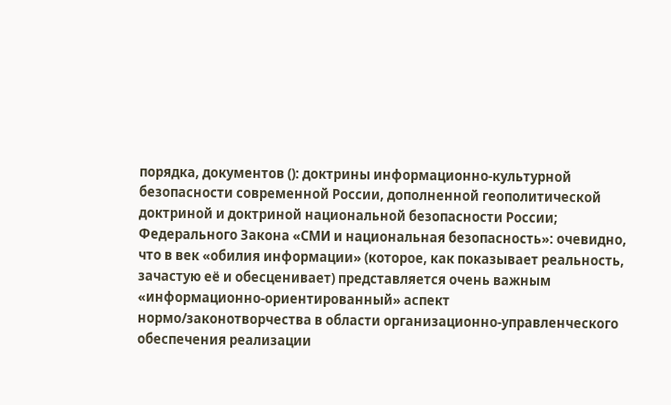порядка, документов (): доктрины информационно-культурной безопасности современной России, дополненной геополитической доктриной и доктриной национальной безопасности России; Федерального Закона «СМИ и национальная безопасность»: очевидно, что в век «обилия информации» (которое, как показывает реальность, зачастую её и обесценивает) представляется очень важным «информационно-ориентированный» аспект нормо/законотворчества в области организационно-управленческого обеспечения реализации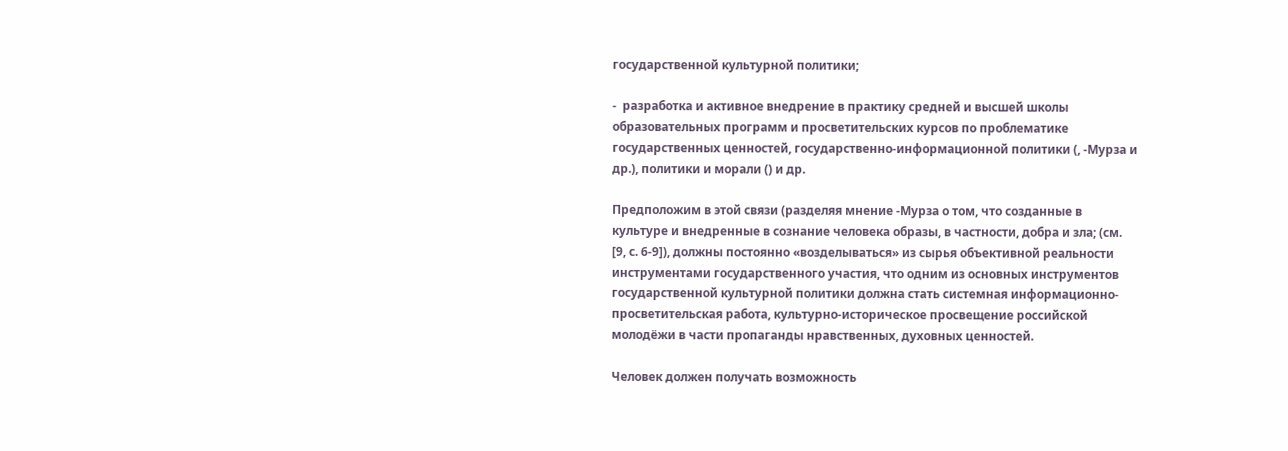государственной культурной политики;

-  разработка и активное внедрение в практику средней и высшей школы образовательных программ и просветительских курсов по проблематике государственных ценностей, государственно-информационной политики (, -Мурза и др.), политики и морали () и др.

Предположим в этой связи (разделяя мнение -Мурза о том, что созданные в культуре и внедренные в сознание человека образы, в частности, добра и зла; (см. [9, с. 6-9]), должны постоянно «возделываться» из сырья объективной реальности инструментами государственного участия, что одним из основных инструментов государственной культурной политики должна стать системная информационно-просветительская работа, культурно-историческое просвещение российской молодёжи в части пропаганды нравственных, духовных ценностей.

Человек должен получать возможность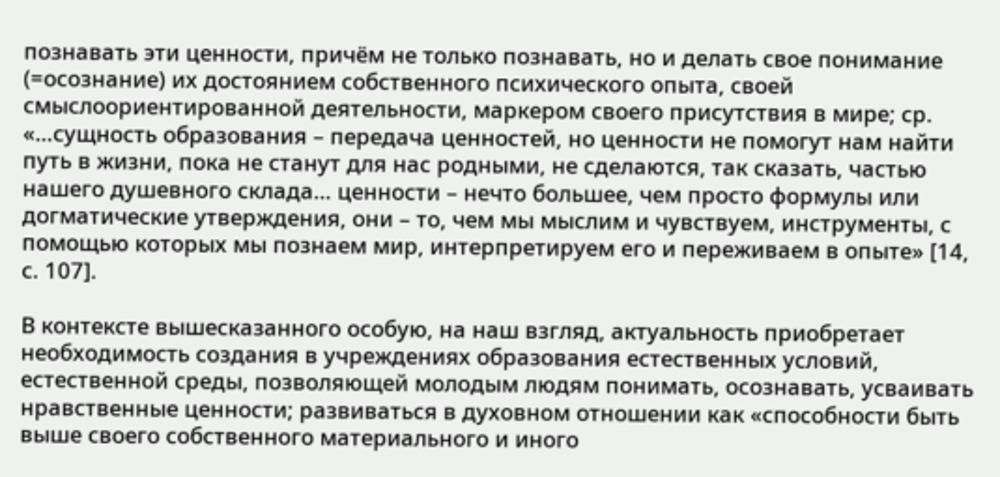познавать эти ценности, причём не только познавать, но и делать свое понимание (=осознание) их достоянием собственного психического опыта, своей смыслоориентированной деятельности, маркером своего присутствия в мире; ср. «…сущность образования – передача ценностей, но ценности не помогут нам найти путь в жизни, пока не станут для нас родными, не сделаются, так сказать, частью нашего душевного склада… ценности – нечто большее, чем просто формулы или догматические утверждения, они – то, чем мы мыслим и чувствуем, инструменты, с помощью которых мы познаем мир, интерпретируем его и переживаем в опыте» [14, с. 107].

В контексте вышесказанного особую, на наш взгляд, актуальность приобретает необходимость создания в учреждениях образования естественных условий, естественной среды, позволяющей молодым людям понимать, осознавать, усваивать нравственные ценности; развиваться в духовном отношении как «способности быть выше своего собственного материального и иного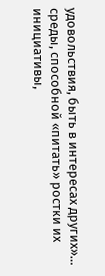удовольствия, быть в интересах других»… среды, способной «питать» ростки их инициативы,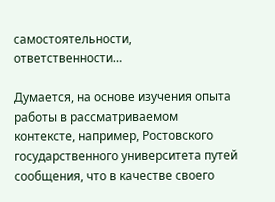самостоятельности, ответственности…

Думается, на основе изучения опыта работы в рассматриваемом контексте, например, Ростовского государственного университета путей сообщения, что в качестве своего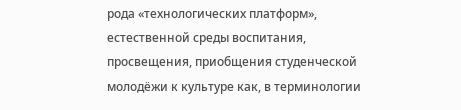рода «технологических платформ», естественной среды воспитания, просвещения, приобщения студенческой молодёжи к культуре как, в терминологии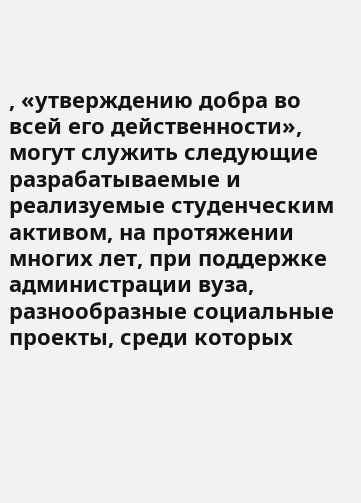, «утверждению добра во всей его действенности», могут служить следующие разрабатываемые и реализуемые студенческим активом, на протяжении многих лет, при поддержке администрации вуза, разнообразные социальные проекты, среди которых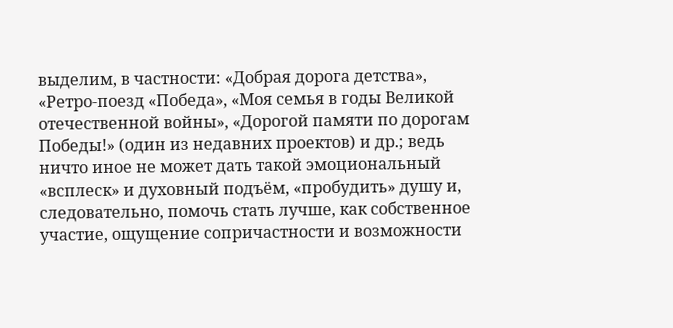выделим, в частности: «Добрая дорога детства», «Ретро-поезд «Победа», «Моя семья в годы Великой отечественной войны», «Дорогой памяти по дорогам Победы!» (один из недавних проектов) и др.; ведь ничто иное не может дать такой эмоциональный «всплеск» и духовный подъём, «пробудить» душу и, следовательно, помочь стать лучше, как собственное участие, ощущение сопричастности и возможности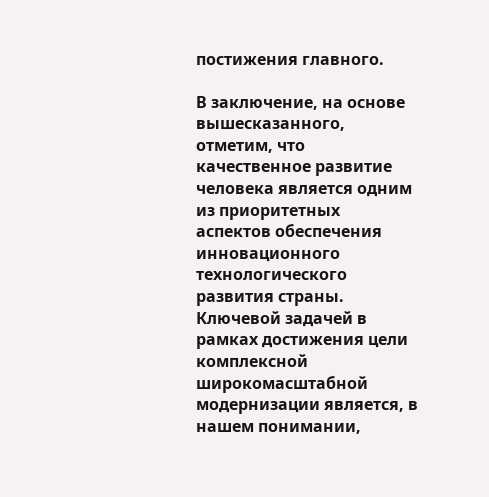постижения главного.

В заключение, на основе вышесказанного, отметим, что качественное развитие человека является одним из приоритетных аспектов обеспечения инновационного технологического развития страны. Ключевой задачей в рамках достижения цели комплексной широкомасштабной модернизации является, в нашем понимании,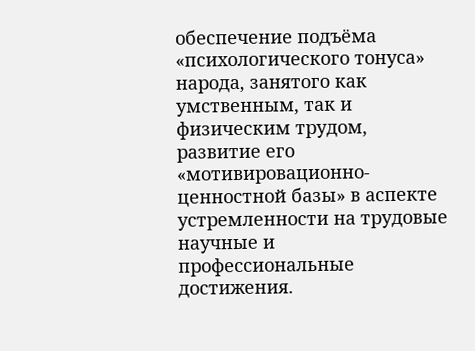обеспечение подъёма «психологического тонуса» народа, занятого как умственным, так и физическим трудом, развитие его «мотивировационно-ценностной базы» в аспекте устремленности на трудовые научные и профессиональные достижения.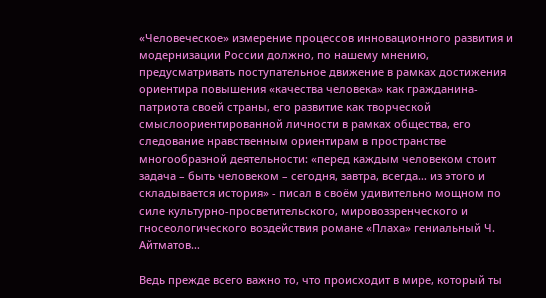«Человеческое» измерение процессов инновационного развития и модернизации России должно, по нашему мнению, предусматривать поступательное движение в рамках достижения ориентира повышения «качества человека» как гражданина-патриота своей страны, его развитие как творческой смыслоориентированной личности в рамках общества, его следование нравственным ориентирам в пространстве многообразной деятельности: «перед каждым человеком стоит задача – быть человеком – сегодня, завтра, всегда… из этого и складывается история» - писал в своём удивительно мощном по силе культурно-просветительского, мировоззренческого и гносеологического воздействия романе «Плаха» гениальный Ч. Айтматов…

Ведь прежде всего важно то, что происходит в мире, который ты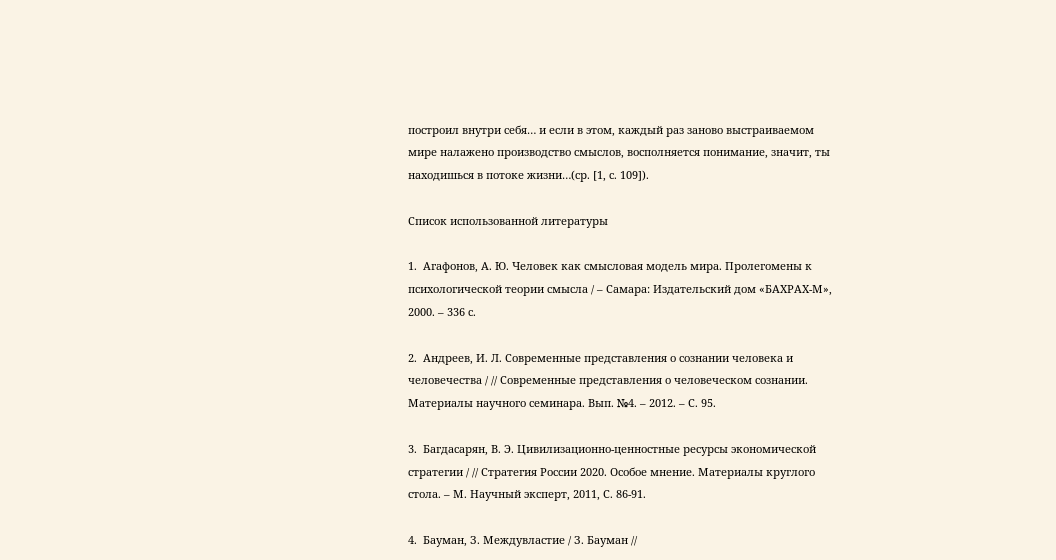построил внутри себя… и если в этом, каждый раз заново выстраиваемом мире налажено производство смыслов, восполняется понимание, значит, ты находишься в потоке жизни…(ср. [1, с. 109]).

Список использованной литературы

1.  Агафонов, А. Ю. Человек как смысловая модель мира. Пролегомены к психологической теории смысла / – Самара: Издательский дом «БАХРАХ-М», 2000. – 336 с.

2.  Андреев, И. Л. Современные представления о сознании человека и человечества / // Современные представления о человеческом сознании. Материалы научного семинара. Вып. №4. – 2012. – С. 95.

3.  Багдасарян, В. Э. Цивилизационно-ценностные ресурсы экономической стратегии / // Стратегия России 2020. Особое мнение. Материалы круглого стола. – М. Научный эксперт, 2011, С. 86-91.

4.  Бауман, З. Междувластие / З. Бауман //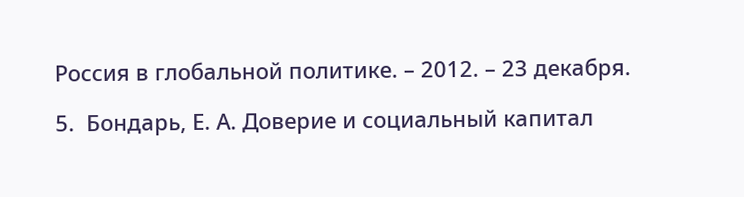Россия в глобальной политике. – 2012. – 23 декабря.

5.  Бондарь, Е. А. Доверие и социальный капитал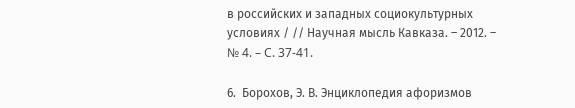в российских и западных социокультурных условиях / // Научная мысль Кавказа. – 2012. – № 4. – C. 37-41.

6.  Борохов, Э. В. Энциклопедия афоризмов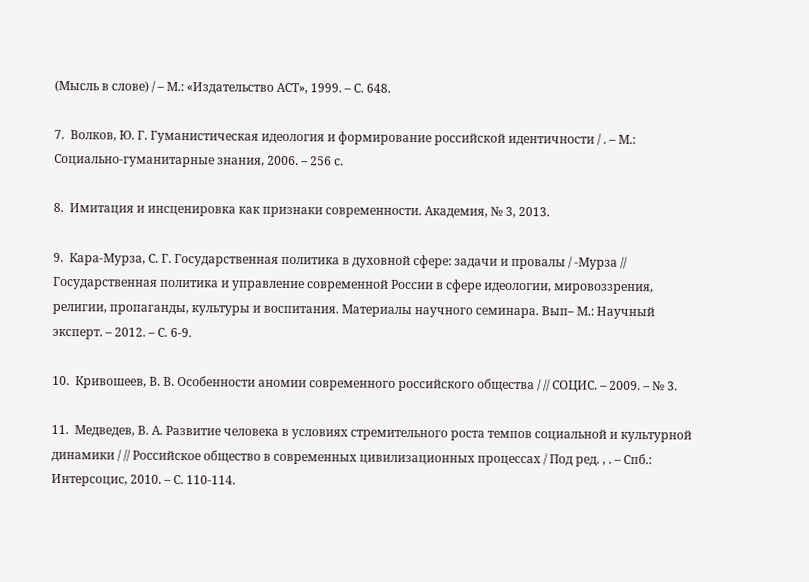(Мысль в слове) / – М.: «Издательство АСТ», 1999. – С. 648.

7.  Волков, Ю. Г. Гуманистическая идеология и формирование российской идентичности / . – М.: Социально-гуманитарные знания, 2006. – 256 с.

8.  Имитация и инсценировка как признаки современности. Академия, № 3, 2013.

9.  Кара-Мурза, С. Г. Государственная политика в духовной сфере: задачи и провалы / -Мурза // Государственная политика и управление современной России в сфере идеологии, мировоззрения, религии, пропаганды, культуры и воспитания. Материалы научного семинара. Вып– М.: Научный эксперт. – 2012. – С. 6-9.

10.  Кривошеев, В. В. Особенности аномии современного российского общества / // СОЦИС. – 2009. – № 3.

11.  Медведев, В. А. Развитие человека в условиях стремительного роста темпов социальной и культурной динамики / // Российское общество в современных цивилизационных процессах / Под ред. , . – Спб.: Интерсоцис, 2010. – С. 110-114.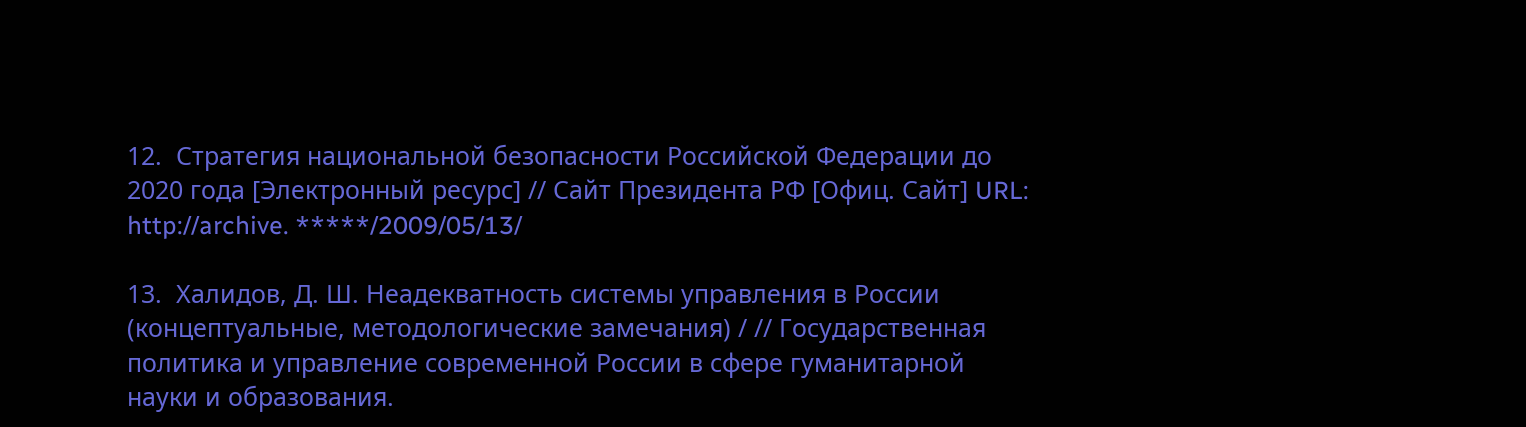12.  Стратегия национальной безопасности Российской Федерации до 2020 года [Электронный ресурс] // Сайт Президента РФ [Офиц. Сайт] URL: http://archive. *****/2009/05/13/

13.  Халидов, Д. Ш. Неадекватность системы управления в России (концептуальные, методологические замечания) / // Государственная политика и управление современной России в сфере гуманитарной науки и образования.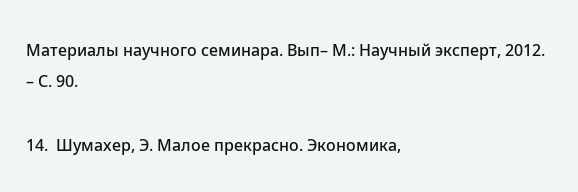Материалы научного семинара. Вып– М.: Научный эксперт, 2012. – С. 90.

14.  Шумахер, Э. Малое прекрасно. Экономика,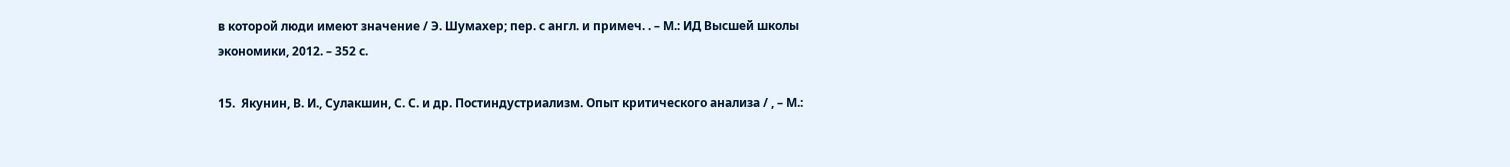в которой люди имеют значение / Э. Шумахер; пер. с англ. и примеч. . – М.: ИД Высшей школы экономики, 2012. – 352 с.

15.  Якунин, В. И., Сулакшин, С. С. и др. Постиндустриализм. Опыт критического анализа / , – М.: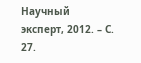Научный эксперт, 2012. – С. 27.